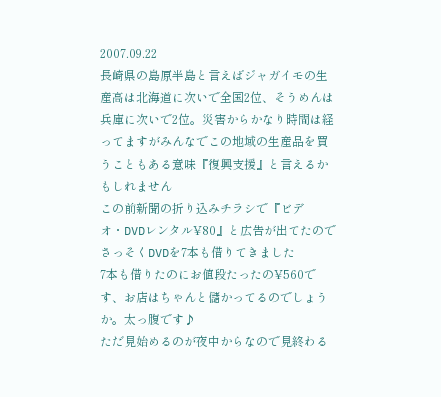2007.09.22
長崎県の島原半島と言えばジャガイモの生産高は北海道に次いで全国2位、そうめんは兵庫に次いで2位。災害からかなり時間は経ってますがみんなでこの地域の生産品を買うこともある意味『復興支援』と言えるかもしれません
この前新聞の折り込みチラシで『ビデオ・DVDレンタル¥80』と広告が出てたのでさっそくDVDを7本も借りてきました
7本も借りたのにお値段たったの¥560です、お店はちゃんと儲かってるのでしょうか。太っ腹です♪
ただ見始めるのが夜中からなので見終わる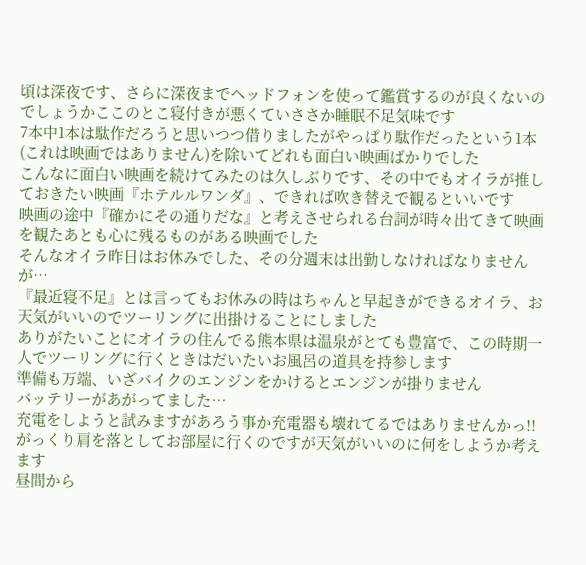頃は深夜です、さらに深夜までヘッドフォンを使って鑑賞するのが良くないのでしょうかここのとこ寝付きが悪くていささか睡眠不足気味です
7本中1本は駄作だろうと思いつつ借りましたがやっぱり駄作だったという1本(これは映画ではありません)を除いてどれも面白い映画ばかりでした
こんなに面白い映画を続けてみたのは久しぶりです、その中でもオイラが推しておきたい映画『ホテルルワンダ』、できれば吹き替えで観るといいです
映画の途中『確かにその通りだな』と考えさせられる台詞が時々出てきて映画を観たあとも心に残るものがある映画でした
そんなオイラ昨日はお休みでした、その分週末は出勤しなければなりませんが…
『最近寝不足』とは言ってもお休みの時はちゃんと早起きができるオイラ、お天気がいいのでツーリングに出掛けることにしました
ありがたいことにオイラの住んでる熊本県は温泉がとても豊富で、この時期一人でツーリングに行くときはだいたいお風呂の道具を持参します
準備も万端、いざバイクのエンジンをかけるとエンジンが掛りません
バッテリーがあがってました…
充電をしようと試みますがあろう事か充電器も壊れてるではありませんかっ!!
がっくり肩を落としてお部屋に行くのですが天気がいいのに何をしようか考えます
昼間から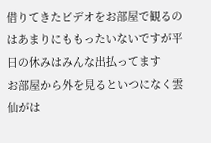借りてきたビデオをお部屋で観るのはあまりにももったいないですが平日の休みはみんな出払ってます
お部屋から外を見るといつになく雲仙がは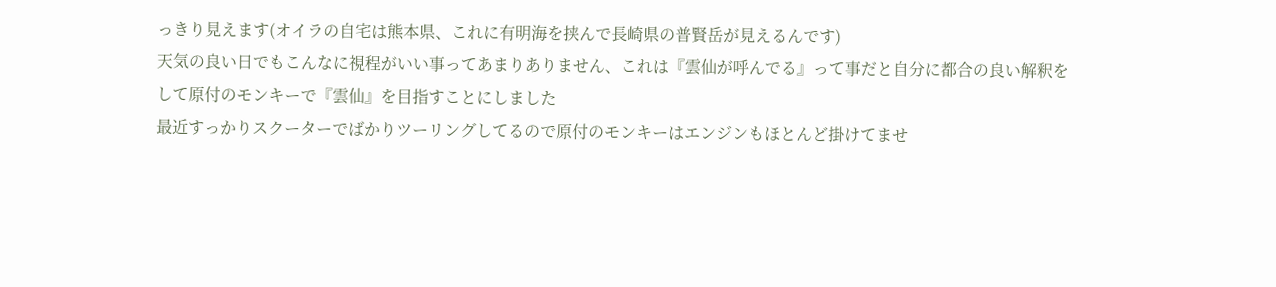っきり見えます(オイラの自宅は熊本県、これに有明海を挟んで長崎県の普賢岳が見えるんです)
天気の良い日でもこんなに視程がいい事ってあまりありません、これは『雲仙が呼んでる』って事だと自分に都合の良い解釈をして原付のモンキーで『雲仙』を目指すことにしました
最近すっかりスクーターでばかりツーリングしてるので原付のモンキーはエンジンもほとんど掛けてませ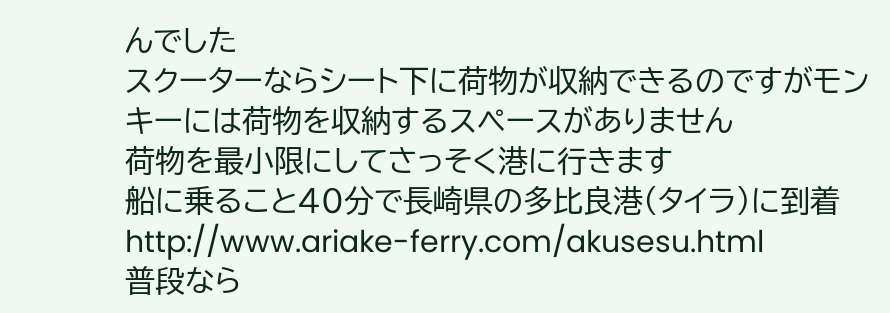んでした
スクーターならシート下に荷物が収納できるのですがモンキーには荷物を収納するスペースがありません
荷物を最小限にしてさっそく港に行きます
船に乗ること40分で長崎県の多比良港(タイラ)に到着
http://www.ariake-ferry.com/akusesu.html
普段なら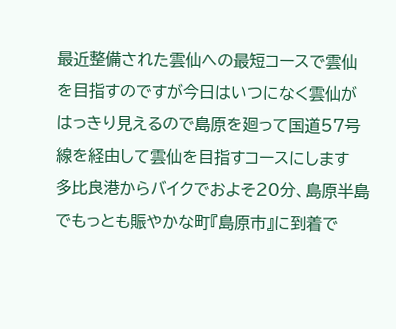最近整備された雲仙への最短コースで雲仙を目指すのですが今日はいつになく雲仙がはっきり見えるので島原を廻って国道57号線を経由して雲仙を目指すコースにします
多比良港からバイクでおよそ20分、島原半島でもっとも賑やかな町『島原市』に到着で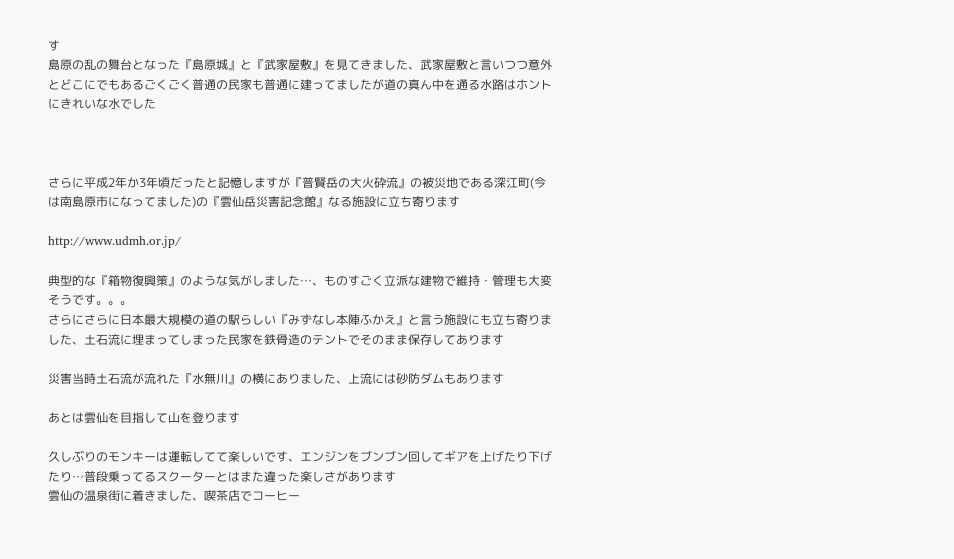す
島原の乱の舞台となった『島原城』と『武家屋敷』を見てきました、武家屋敷と言いつつ意外とどこにでもあるごくごく普通の民家も普通に建ってましたが道の真ん中を通る水路はホントにきれいな水でした



さらに平成2年か3年頃だったと記憶しますが『普賢岳の大火砕流』の被災地である深江町(今は南島原市になってました)の『雲仙岳災害記念館』なる施設に立ち寄ります

http://www.udmh.or.jp/

典型的な『箱物復興策』のような気がしました…、ものすごく立派な建物で維持・管理も大変そうです。。。
さらにさらに日本最大規模の道の駅らしい『みずなし本陣ふかえ』と言う施設にも立ち寄りました、土石流に埋まってしまった民家を鉄骨造のテントでそのまま保存してあります

災害当時土石流が流れた『水無川』の横にありました、上流には砂防ダムもあります

あとは雲仙を目指して山を登ります

久しぶりのモンキーは運転してて楽しいです、エンジンをブンブン回してギアを上げたり下げたり…普段乗ってるスクーターとはまた違った楽しさがあります
雲仙の温泉街に着きました、喫茶店でコーヒー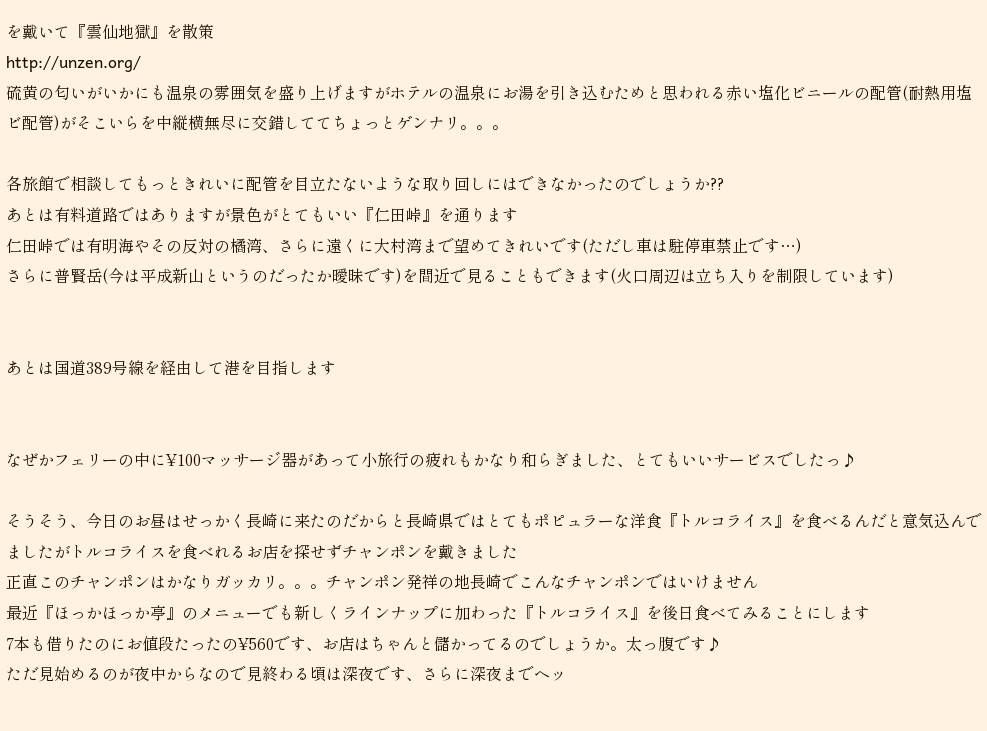を戴いて『雲仙地獄』を散策
http://unzen.org/
硫黄の匂いがいかにも温泉の雰囲気を盛り上げますがホテルの温泉にお湯を引き込むためと思われる赤い塩化ビニールの配管(耐熱用塩ビ配管)がそこいらを中縦横無尽に交錯しててちょっとゲンナリ。。。

各旅館で相談してもっときれいに配管を目立たないような取り回しにはできなかったのでしょうか??
あとは有料道路ではありますが景色がとてもいい『仁田峠』を通ります
仁田峠では有明海やその反対の橘湾、さらに遠くに大村湾まで望めてきれいです(ただし車は駐停車禁止です…)
さらに普賢岳(今は平成新山というのだったか曖昧です)を間近で見ることもできます(火口周辺は立ち入りを制限しています)


あとは国道389号線を経由して港を目指します


なぜかフェリーの中に¥100マッサージ器があって小旅行の疲れもかなり和らぎました、とてもいいサービスでしたっ♪

そうそう、今日のお昼はせっかく長崎に来たのだからと長崎県ではとてもポピュラーな洋食『トルコライス』を食べるんだと意気込んでましたがトルコライスを食べれるお店を探せずチャンポンを戴きました
正直このチャンポンはかなりガッカリ。。。チャンポン発祥の地長崎でこんなチャンポンではいけません
最近『ほっかほっか亭』のメニューでも新しくラインナップに加わった『トルコライス』を後日食べてみることにします
7本も借りたのにお値段たったの¥560です、お店はちゃんと儲かってるのでしょうか。太っ腹です♪
ただ見始めるのが夜中からなので見終わる頃は深夜です、さらに深夜までヘッ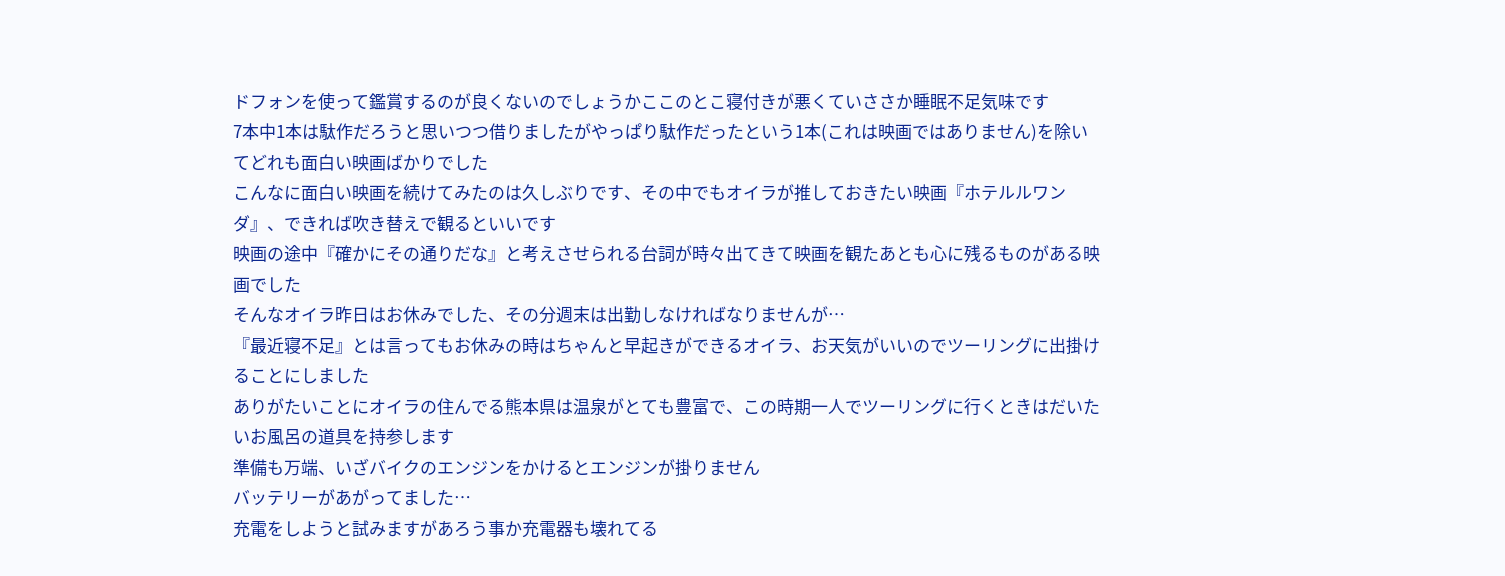ドフォンを使って鑑賞するのが良くないのでしょうかここのとこ寝付きが悪くていささか睡眠不足気味です
7本中1本は駄作だろうと思いつつ借りましたがやっぱり駄作だったという1本(これは映画ではありません)を除いてどれも面白い映画ばかりでした
こんなに面白い映画を続けてみたのは久しぶりです、その中でもオイラが推しておきたい映画『ホテルルワンダ』、できれば吹き替えで観るといいです
映画の途中『確かにその通りだな』と考えさせられる台詞が時々出てきて映画を観たあとも心に残るものがある映画でした
そんなオイラ昨日はお休みでした、その分週末は出勤しなければなりませんが…
『最近寝不足』とは言ってもお休みの時はちゃんと早起きができるオイラ、お天気がいいのでツーリングに出掛けることにしました
ありがたいことにオイラの住んでる熊本県は温泉がとても豊富で、この時期一人でツーリングに行くときはだいたいお風呂の道具を持参します
準備も万端、いざバイクのエンジンをかけるとエンジンが掛りません
バッテリーがあがってました…
充電をしようと試みますがあろう事か充電器も壊れてる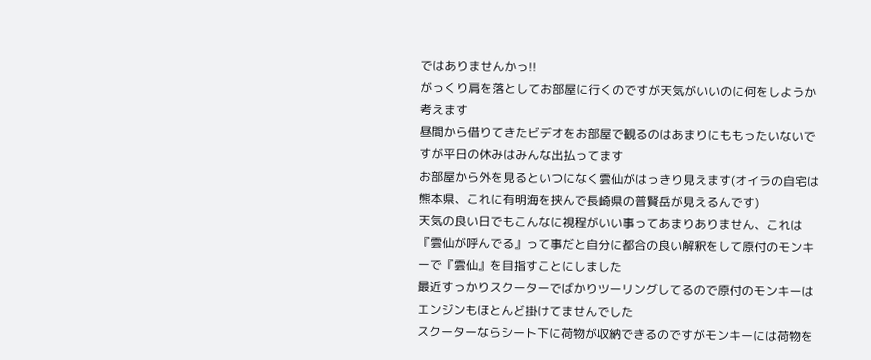ではありませんかっ!!
がっくり肩を落としてお部屋に行くのですが天気がいいのに何をしようか考えます
昼間から借りてきたビデオをお部屋で観るのはあまりにももったいないですが平日の休みはみんな出払ってます
お部屋から外を見るといつになく雲仙がはっきり見えます(オイラの自宅は熊本県、これに有明海を挟んで長崎県の普賢岳が見えるんです)
天気の良い日でもこんなに視程がいい事ってあまりありません、これは『雲仙が呼んでる』って事だと自分に都合の良い解釈をして原付のモンキーで『雲仙』を目指すことにしました
最近すっかりスクーターでばかりツーリングしてるので原付のモンキーはエンジンもほとんど掛けてませんでした
スクーターならシート下に荷物が収納できるのですがモンキーには荷物を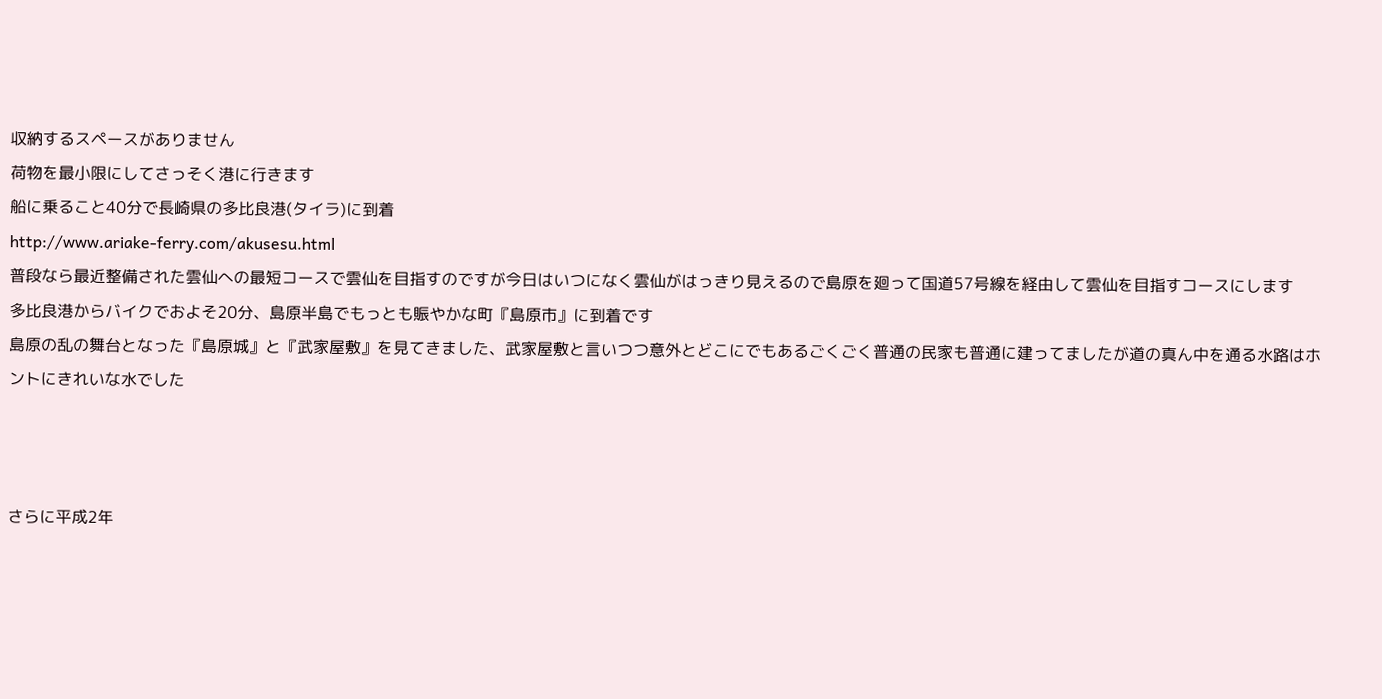収納するスペースがありません
荷物を最小限にしてさっそく港に行きます
船に乗ること40分で長崎県の多比良港(タイラ)に到着
http://www.ariake-ferry.com/akusesu.html
普段なら最近整備された雲仙への最短コースで雲仙を目指すのですが今日はいつになく雲仙がはっきり見えるので島原を廻って国道57号線を経由して雲仙を目指すコースにします
多比良港からバイクでおよそ20分、島原半島でもっとも賑やかな町『島原市』に到着です
島原の乱の舞台となった『島原城』と『武家屋敷』を見てきました、武家屋敷と言いつつ意外とどこにでもあるごくごく普通の民家も普通に建ってましたが道の真ん中を通る水路はホントにきれいな水でした



さらに平成2年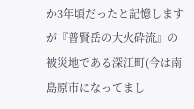か3年頃だったと記憶しますが『普賢岳の大火砕流』の被災地である深江町(今は南島原市になってまし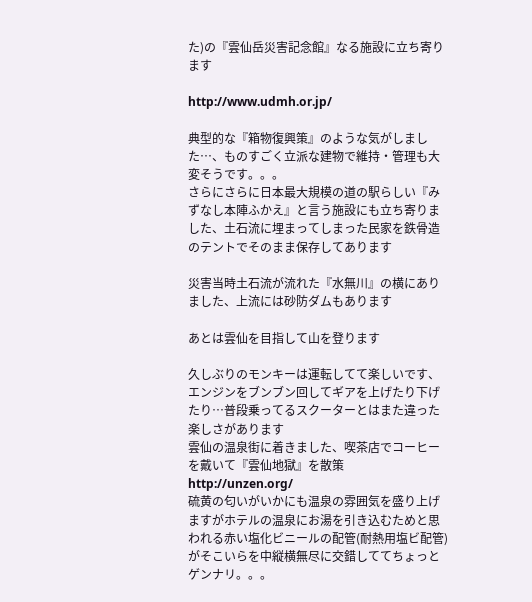た)の『雲仙岳災害記念館』なる施設に立ち寄ります

http://www.udmh.or.jp/

典型的な『箱物復興策』のような気がしました…、ものすごく立派な建物で維持・管理も大変そうです。。。
さらにさらに日本最大規模の道の駅らしい『みずなし本陣ふかえ』と言う施設にも立ち寄りました、土石流に埋まってしまった民家を鉄骨造のテントでそのまま保存してあります

災害当時土石流が流れた『水無川』の横にありました、上流には砂防ダムもあります

あとは雲仙を目指して山を登ります

久しぶりのモンキーは運転してて楽しいです、エンジンをブンブン回してギアを上げたり下げたり…普段乗ってるスクーターとはまた違った楽しさがあります
雲仙の温泉街に着きました、喫茶店でコーヒーを戴いて『雲仙地獄』を散策
http://unzen.org/
硫黄の匂いがいかにも温泉の雰囲気を盛り上げますがホテルの温泉にお湯を引き込むためと思われる赤い塩化ビニールの配管(耐熱用塩ビ配管)がそこいらを中縦横無尽に交錯しててちょっとゲンナリ。。。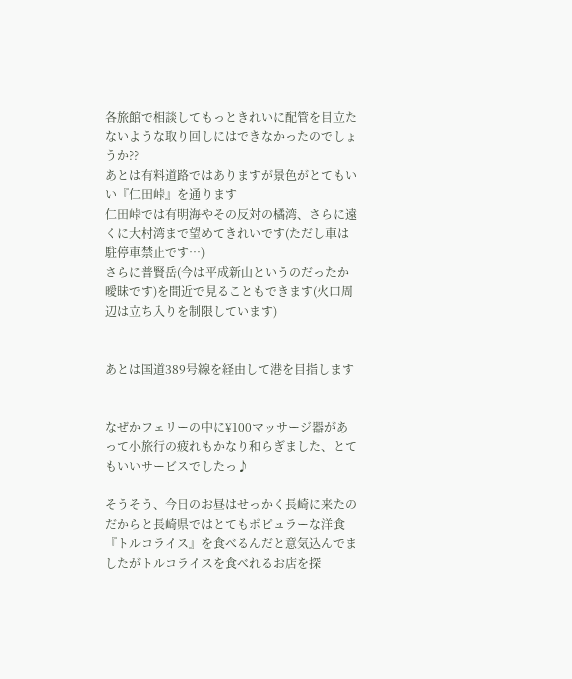各旅館で相談してもっときれいに配管を目立たないような取り回しにはできなかったのでしょうか??
あとは有料道路ではありますが景色がとてもいい『仁田峠』を通ります
仁田峠では有明海やその反対の橘湾、さらに遠くに大村湾まで望めてきれいです(ただし車は駐停車禁止です…)
さらに普賢岳(今は平成新山というのだったか曖昧です)を間近で見ることもできます(火口周辺は立ち入りを制限しています)


あとは国道389号線を経由して港を目指します


なぜかフェリーの中に¥100マッサージ器があって小旅行の疲れもかなり和らぎました、とてもいいサービスでしたっ♪

そうそう、今日のお昼はせっかく長崎に来たのだからと長崎県ではとてもポピュラーな洋食『トルコライス』を食べるんだと意気込んでましたがトルコライスを食べれるお店を探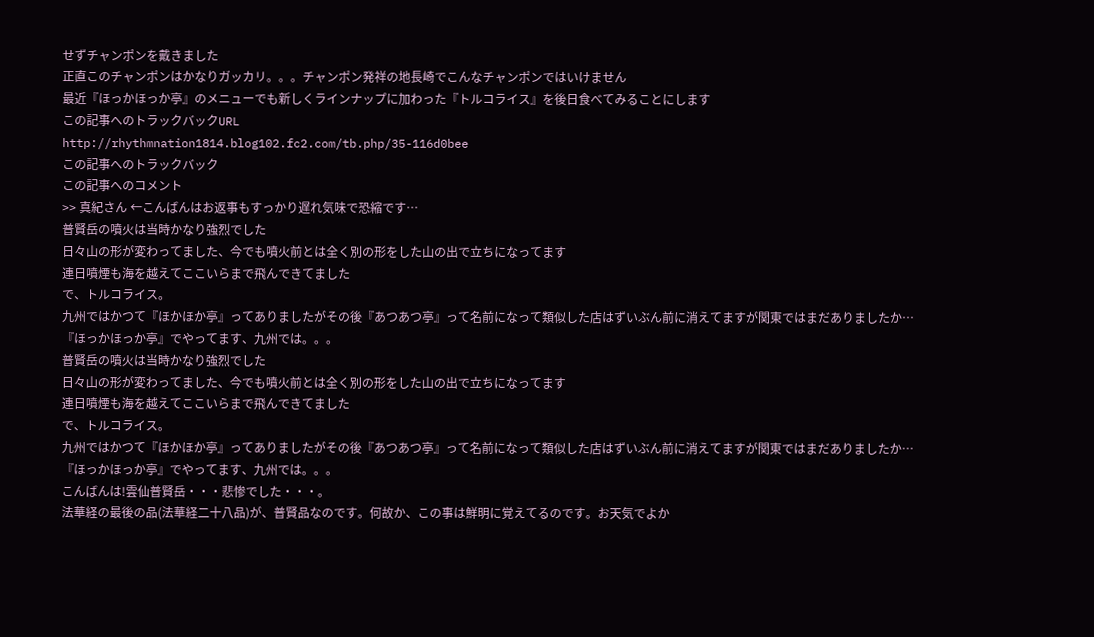せずチャンポンを戴きました
正直このチャンポンはかなりガッカリ。。。チャンポン発祥の地長崎でこんなチャンポンではいけません
最近『ほっかほっか亭』のメニューでも新しくラインナップに加わった『トルコライス』を後日食べてみることにします
この記事へのトラックバックURL
http://rhythmnation1814.blog102.fc2.com/tb.php/35-116d0bee
この記事へのトラックバック
この記事へのコメント
>> 真紀さん ←こんばんはお返事もすっかり遅れ気味で恐縮です…
普賢岳の噴火は当時かなり強烈でした
日々山の形が変わってました、今でも噴火前とは全く別の形をした山の出で立ちになってます
連日噴煙も海を越えてここいらまで飛んできてました
で、トルコライス。
九州ではかつて『ほかほか亭』ってありましたがその後『あつあつ亭』って名前になって類似した店はずいぶん前に消えてますが関東ではまだありましたか…
『ほっかほっか亭』でやってます、九州では。。。
普賢岳の噴火は当時かなり強烈でした
日々山の形が変わってました、今でも噴火前とは全く別の形をした山の出で立ちになってます
連日噴煙も海を越えてここいらまで飛んできてました
で、トルコライス。
九州ではかつて『ほかほか亭』ってありましたがその後『あつあつ亭』って名前になって類似した店はずいぶん前に消えてますが関東ではまだありましたか…
『ほっかほっか亭』でやってます、九州では。。。
こんばんは!雲仙普賢岳・・・悲惨でした・・・。
法華経の最後の品(法華経二十八品)が、普賢品なのです。何故か、この事は鮮明に覚えてるのです。お天気でよか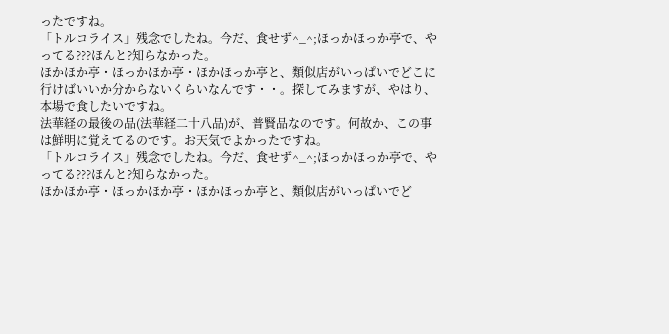ったですね。
「トルコライス」残念でしたね。今だ、食せず^_^;ほっかほっか亭で、やってる???ほんと?知らなかった。
ほかほか亭・ほっかほか亭・ほかほっか亭と、類似店がいっぱいでどこに行けばいいか分からないくらいなんです・・。探してみますが、やはり、本場で食したいですね。
法華経の最後の品(法華経二十八品)が、普賢品なのです。何故か、この事は鮮明に覚えてるのです。お天気でよかったですね。
「トルコライス」残念でしたね。今だ、食せず^_^;ほっかほっか亭で、やってる???ほんと?知らなかった。
ほかほか亭・ほっかほか亭・ほかほっか亭と、類似店がいっぱいでど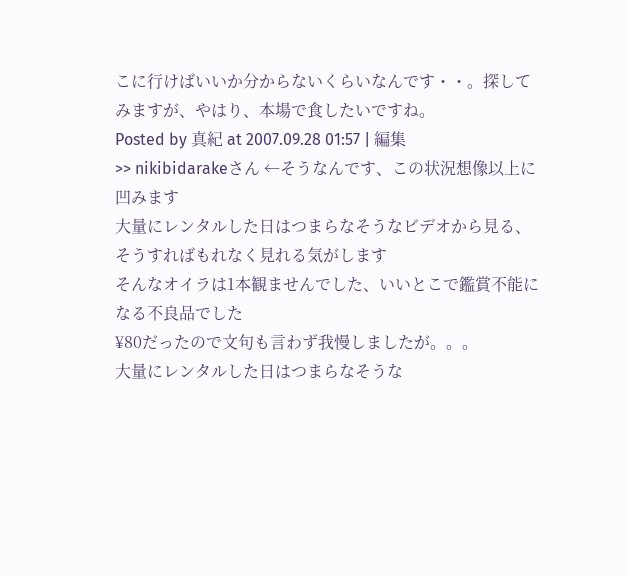こに行けばいいか分からないくらいなんです・・。探してみますが、やはり、本場で食したいですね。
Posted by 真紀 at 2007.09.28 01:57 | 編集
>> nikibidarakeさん ←そうなんです、この状況想像以上に凹みます
大量にレンタルした日はつまらなそうなビデオから見る、
そうすればもれなく見れる気がします
そんなオイラは1本観ませんでした、いいとこで鑑賞不能になる不良品でした
¥80だったので文句も言わず我慢しましたが。。。
大量にレンタルした日はつまらなそうな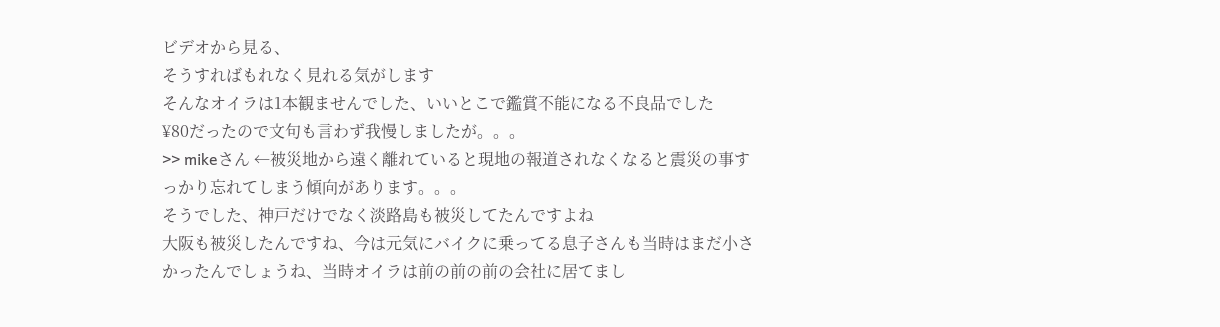ビデオから見る、
そうすればもれなく見れる気がします
そんなオイラは1本観ませんでした、いいとこで鑑賞不能になる不良品でした
¥80だったので文句も言わず我慢しましたが。。。
>> mikeさん ←被災地から遠く離れていると現地の報道されなくなると震災の事すっかり忘れてしまう傾向があります。。。
そうでした、神戸だけでなく淡路島も被災してたんですよね
大阪も被災したんですね、今は元気にバイクに乗ってる息子さんも当時はまだ小さかったんでしょうね、当時オイラは前の前の前の会社に居てまし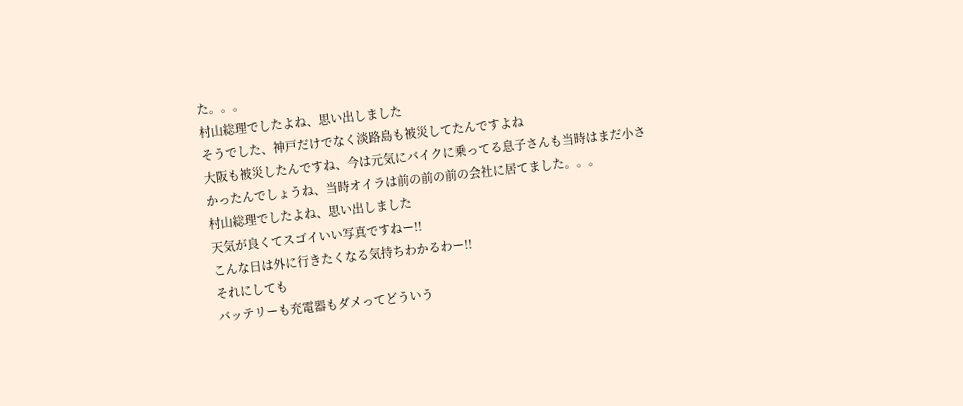た。。。
村山総理でしたよね、思い出しました
そうでした、神戸だけでなく淡路島も被災してたんですよね
大阪も被災したんですね、今は元気にバイクに乗ってる息子さんも当時はまだ小さかったんでしょうね、当時オイラは前の前の前の会社に居てました。。。
村山総理でしたよね、思い出しました
天気が良くてスゴイいい写真ですねー!!
こんな日は外に行きたくなる気持ちわかるわー!!
それにしても
バッテリーも充電器もダメってどういう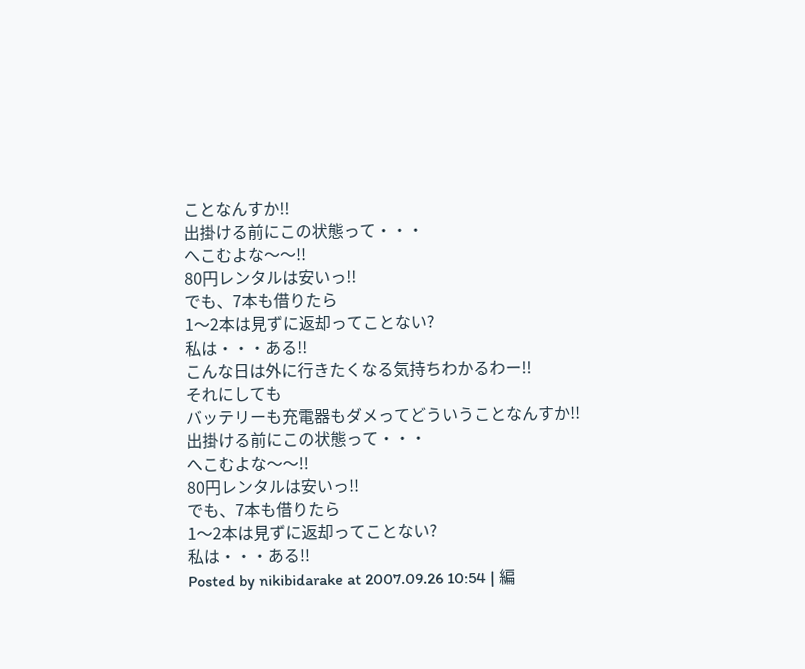ことなんすか!!
出掛ける前にこの状態って・・・
へこむよな〜〜!!
80円レンタルは安いっ!!
でも、7本も借りたら
1〜2本は見ずに返却ってことない?
私は・・・ある!!
こんな日は外に行きたくなる気持ちわかるわー!!
それにしても
バッテリーも充電器もダメってどういうことなんすか!!
出掛ける前にこの状態って・・・
へこむよな〜〜!!
80円レンタルは安いっ!!
でも、7本も借りたら
1〜2本は見ずに返却ってことない?
私は・・・ある!!
Posted by nikibidarake at 2007.09.26 10:54 | 編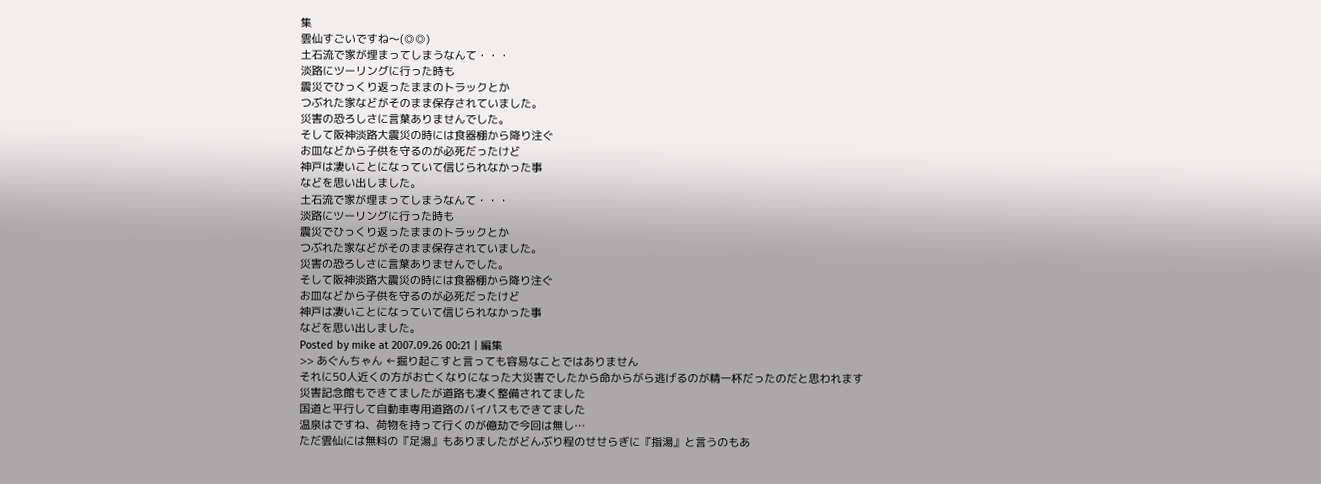集
雲仙すごいですね〜(◎◎)
土石流で家が埋まってしまうなんて・・・
淡路にツーリングに行った時も
震災でひっくり返ったままのトラックとか
つぶれた家などがそのまま保存されていました。
災害の恐ろしさに言葉ありませんでした。
そして阪神淡路大震災の時には食器棚から降り注ぐ
お皿などから子供を守るのが必死だったけど
神戸は凄いことになっていて信じられなかった事
などを思い出しました。
土石流で家が埋まってしまうなんて・・・
淡路にツーリングに行った時も
震災でひっくり返ったままのトラックとか
つぶれた家などがそのまま保存されていました。
災害の恐ろしさに言葉ありませんでした。
そして阪神淡路大震災の時には食器棚から降り注ぐ
お皿などから子供を守るのが必死だったけど
神戸は凄いことになっていて信じられなかった事
などを思い出しました。
Posted by mike at 2007.09.26 00:21 | 編集
>> あぐんちゃん ←掘り起こすと言っても容易なことではありません
それに50人近くの方がお亡くなりになった大災害でしたから命からがら逃げるのが精一杯だったのだと思われます
災害記念館もできてましたが道路も凄く整備されてました
国道と平行して自動車専用道路のバイパスもできてました
温泉はですね、荷物を持って行くのが億劫で今回は無し…
ただ雲仙には無料の『足湯』もありましたがどんぶり程のせせらぎに『指湯』と言うのもあ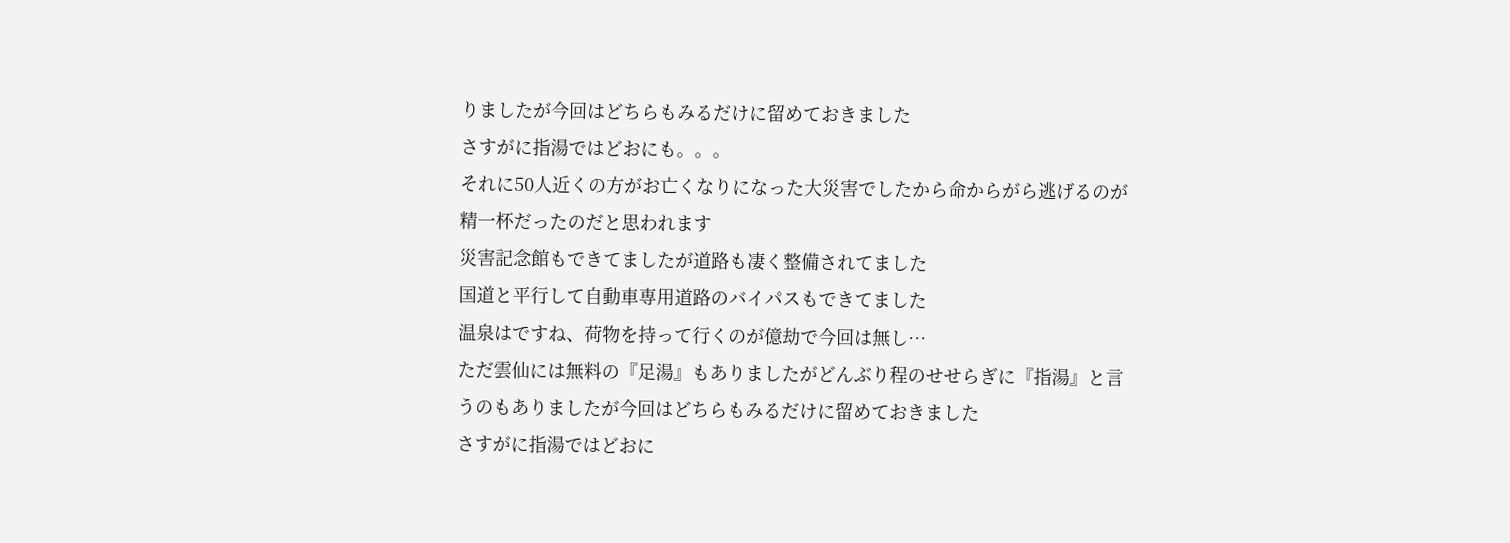りましたが今回はどちらもみるだけに留めておきました
さすがに指湯ではどおにも。。。
それに50人近くの方がお亡くなりになった大災害でしたから命からがら逃げるのが精一杯だったのだと思われます
災害記念館もできてましたが道路も凄く整備されてました
国道と平行して自動車専用道路のバイパスもできてました
温泉はですね、荷物を持って行くのが億劫で今回は無し…
ただ雲仙には無料の『足湯』もありましたがどんぶり程のせせらぎに『指湯』と言うのもありましたが今回はどちらもみるだけに留めておきました
さすがに指湯ではどおに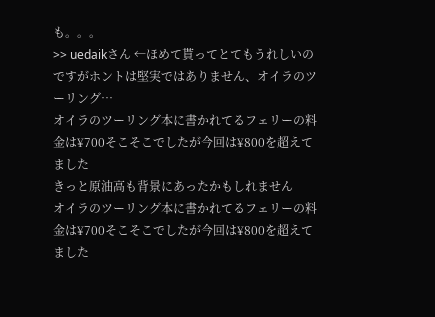も。。。
>> uedaikさん ←ほめて貰ってとてもうれしいのですがホントは堅実ではありません、オイラのツーリング…
オイラのツーリング本に書かれてるフェリーの料金は¥700そこそこでしたが今回は¥800を超えてました
きっと原油高も背景にあったかもしれません
オイラのツーリング本に書かれてるフェリーの料金は¥700そこそこでしたが今回は¥800を超えてました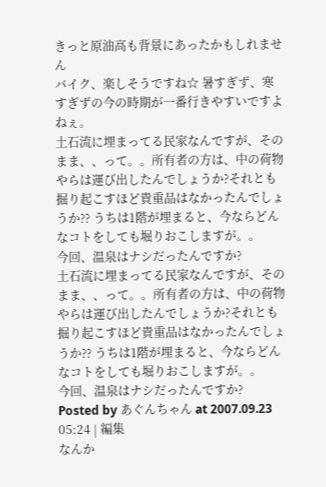きっと原油高も背景にあったかもしれません
バイク、楽しそうですね☆ 暑すぎず、寒すぎずの今の時期が一番行きやすいですよねぇ。
土石流に埋まってる民家なんですが、そのまま、、って。。所有者の方は、中の荷物やらは運び出したんでしょうか?それとも掘り起こすほど貴重品はなかったんでしょうか?? うちは1階が埋まると、今ならどんなコトをしても堀りおこしますが。。
今回、温泉はナシだったんですか?
土石流に埋まってる民家なんですが、そのまま、、って。。所有者の方は、中の荷物やらは運び出したんでしょうか?それとも掘り起こすほど貴重品はなかったんでしょうか?? うちは1階が埋まると、今ならどんなコトをしても堀りおこしますが。。
今回、温泉はナシだったんですか?
Posted by あぐんちゃん at 2007.09.23 05:24 | 編集
なんか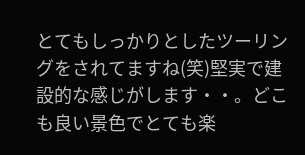とてもしっかりとしたツーリングをされてますね(笑)堅実で建設的な感じがします・・。どこも良い景色でとても楽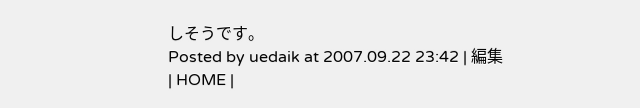しそうです。
Posted by uedaik at 2007.09.22 23:42 | 編集
| HOME |